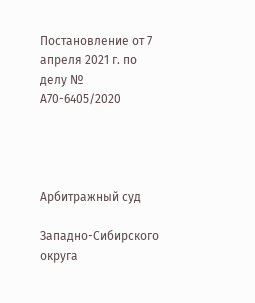Постановление от 7 апреля 2021 г. по делу № А70-6405/2020




Арбитражный суд

Западно-Сибирского округа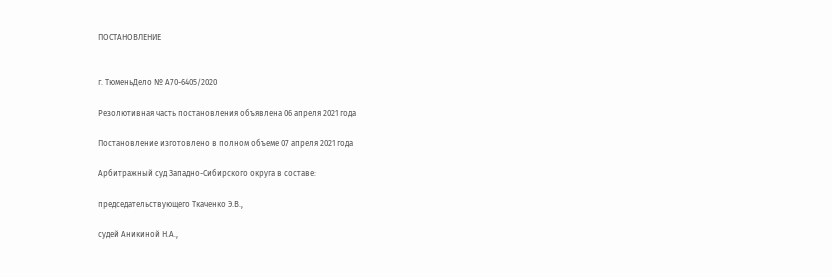ПОСТАНОВЛЕНИЕ


г. ТюменьДело № А70-6405/2020

Резолютивная часть постановления объявлена 06 апреля 2021 года

Постановление изготовлено в полном объеме 07 апреля 2021 года

Арбитражный суд Западно-Сибирского округа в составе:

председательствующего Ткаченко Э.В.,

судей Аникиной Н.А.,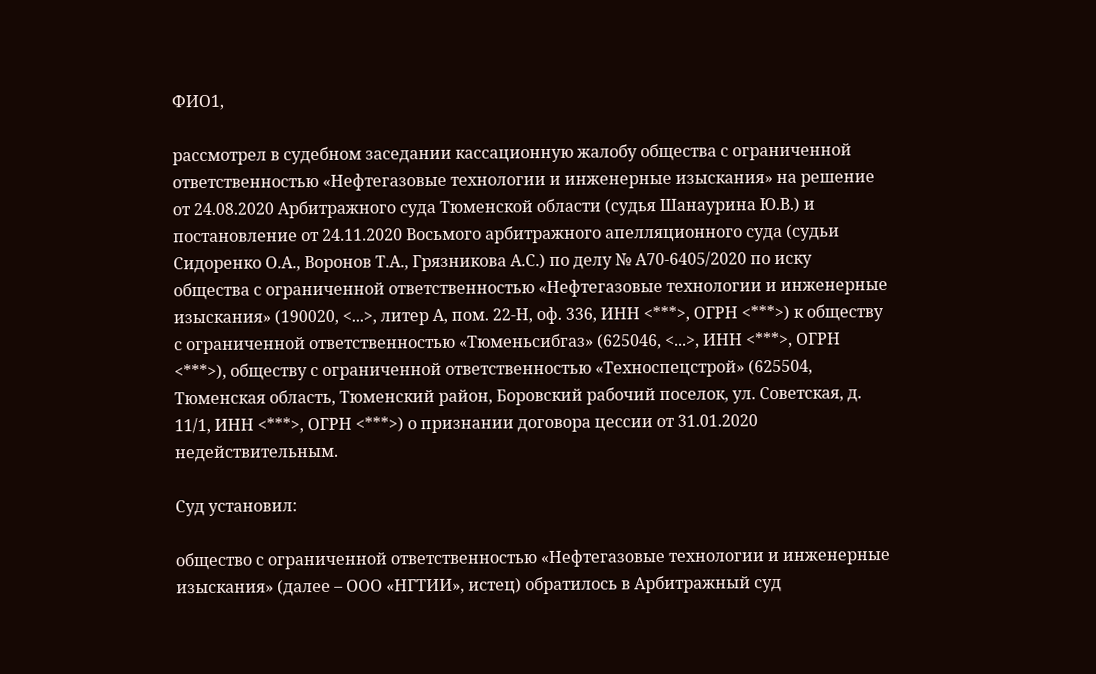ФИО1,

рассмотрел в судебном заседании кассационную жалобу общества с ограниченной ответственностью «Нефтегазовые технологии и инженерные изыскания» на решение от 24.08.2020 Арбитражного суда Тюменской области (судья Шанаурина Ю.В.) и постановление от 24.11.2020 Восьмого арбитражного апелляционного суда (судьи Сидоренко О.А., Воронов Т.А., Грязникова А.С.) по делу № А70-6405/2020 по иску общества с ограниченной ответственностью «Нефтегазовые технологии и инженерные изыскания» (190020, <...>, литер А, пом. 22-Н, оф. 336, ИНН <***>, ОГРН <***>) к обществу с ограниченной ответственностью «Тюменьсибгаз» (625046, <...>, ИНН <***>, ОГРН <***>), обществу с ограниченной ответственностью «Техноспецстрой» (625504, Тюменская область, Тюменский район, Боровский рабочий поселок, ул. Советская, д. 11/1, ИНН <***>, ОГРН <***>) о признании договора цессии от 31.01.2020 недействительным.

Суд установил:

общество с ограниченной ответственностью «Нефтегазовые технологии и инженерные изыскания» (далее – ООО «НГТИИ», истец) обратилось в Арбитражный суд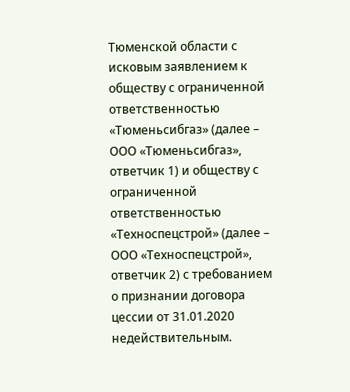Тюменской области с исковым заявлением к обществу с ограниченной ответственностью «Тюменьсибгаз» (далее – ООО «Тюменьсибгаз», ответчик 1) и обществу с ограниченной ответственностью «Техноспецстрой» (далее – ООО «Техноспецстрой», ответчик 2) с требованием о признании договора цессии от 31.01.2020 недействительным.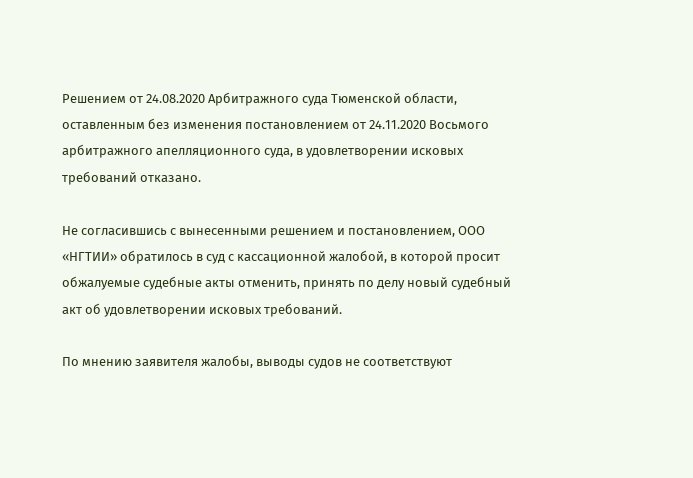Решением от 24.08.2020 Арбитражного суда Тюменской области, оставленным без изменения постановлением от 24.11.2020 Восьмого арбитражного апелляционного суда, в удовлетворении исковых требований отказано.

Не согласившись с вынесенными решением и постановлением, ООО «НГТИИ» обратилось в суд с кассационной жалобой, в которой просит обжалуемые судебные акты отменить, принять по делу новый судебный акт об удовлетворении исковых требований.

По мнению заявителя жалобы, выводы судов не соответствуют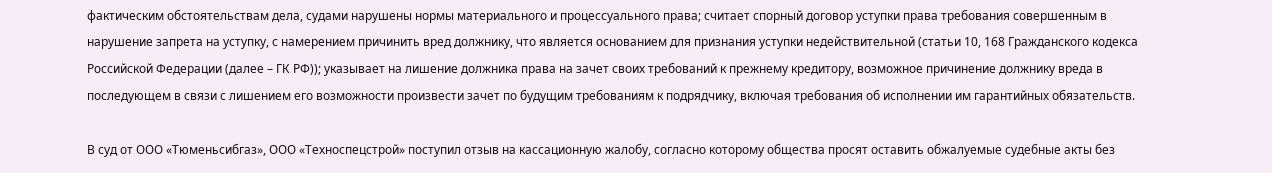фактическим обстоятельствам дела, судами нарушены нормы материального и процессуального права; считает спорный договор уступки права требования совершенным в нарушение запрета на уступку, с намерением причинить вред должнику, что является основанием для признания уступки недействительной (статьи 10, 168 Гражданского кодекса Российской Федерации (далее – ГК РФ)); указывает на лишение должника права на зачет своих требований к прежнему кредитору, возможное причинение должнику вреда в последующем в связи с лишением его возможности произвести зачет по будущим требованиям к подрядчику, включая требования об исполнении им гарантийных обязательств.

В суд от ООО «Тюменьсибгаз», ООО «Техноспецстрой» поступил отзыв на кассационную жалобу, согласно которому общества просят оставить обжалуемые судебные акты без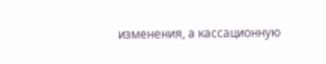изменения, а кассационную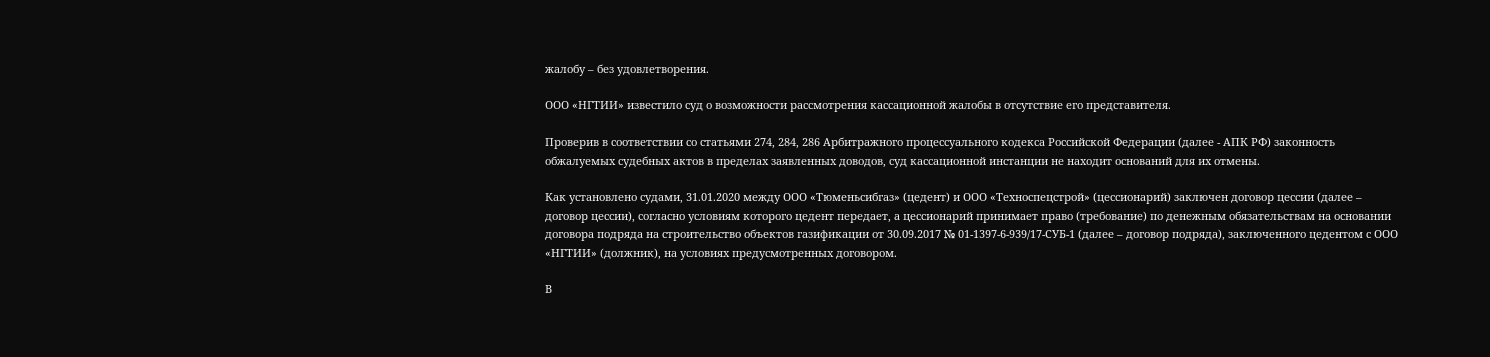жалобу – без удовлетворения.

ООО «НГТИИ» известило суд о возможности рассмотрения кассационной жалобы в отсутствие его представителя.

Проверив в соответствии со статьями 274, 284, 286 Арбитражного процессуального кодекса Российской Федерации (далее - АПК РФ) законность обжалуемых судебных актов в пределах заявленных доводов, суд кассационной инстанции не находит оснований для их отмены.

Как установлено судами, 31.01.2020 между ООО «Тюменьсибгаз» (цедент) и ООО «Техноспецстрой» (цессионарий) заключен договор цессии (далее – договор цессии), согласно условиям которого цедент передает, а цессионарий принимает право (требование) по денежным обязательствам на основании договора подряда на строительство объектов газификации от 30.09.2017 № 01-1397-6-939/17-СУБ-1 (далее – договор подряда), заключенного цедентом с ООО «НГТИИ» (должник), на условиях предусмотренных договором.

В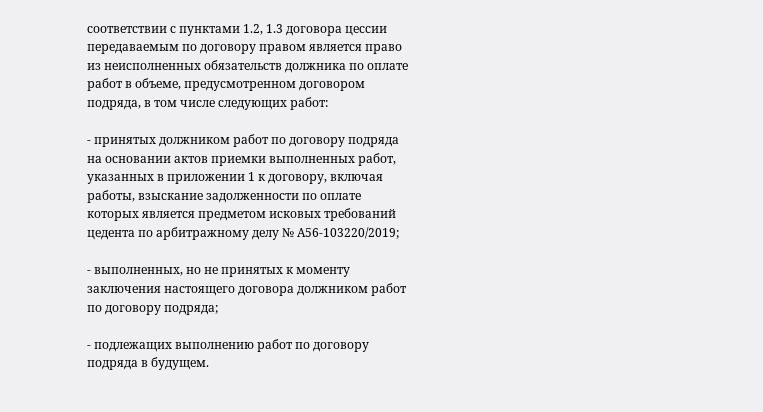соответствии с пунктами 1.2, 1.3 договора цессии передаваемым по договору правом является право из неисполненных обязательств должника по оплате работ в объеме, предусмотренном договором подряда, в том числе следующих работ:

- принятых должником работ по договору подряда на основании актов приемки выполненных работ, указанных в приложении 1 к договору, включая работы, взыскание задолженности по оплате которых является предметом исковых требований цедента по арбитражному делу № А56-103220/2019;

- выполненных, но не принятых к моменту заключения настоящего договора должником работ по договору подряда;

- подлежащих выполнению работ по договору подряда в будущем.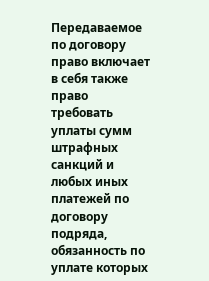Передаваемое по договору право включает в себя также право требовать уплаты сумм штрафных санкций и любых иных платежей по договору подряда, обязанность по уплате которых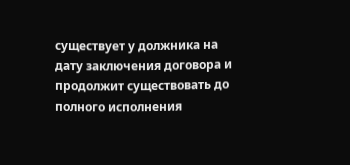существует у должника на дату заключения договора и продолжит существовать до полного исполнения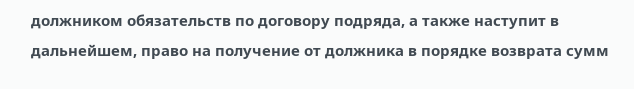должником обязательств по договору подряда, а также наступит в дальнейшем, право на получение от должника в порядке возврата сумм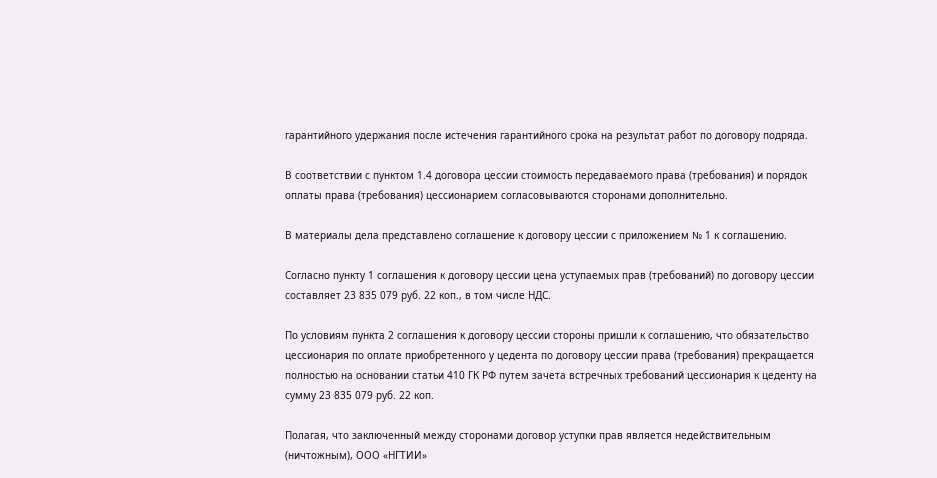гарантийного удержания после истечения гарантийного срока на результат работ по договору подряда.

В соответствии с пунктом 1.4 договора цессии стоимость передаваемого права (требования) и порядок оплаты права (требования) цессионарием согласовываются сторонами дополнительно.

В материалы дела представлено соглашение к договору цессии с приложением № 1 к соглашению.

Согласно пункту 1 соглашения к договору цессии цена уступаемых прав (требований) по договору цессии составляет 23 835 079 руб. 22 коп., в том числе НДС.

По условиям пункта 2 соглашения к договору цессии стороны пришли к соглашению, что обязательство цессионария по оплате приобретенного у цедента по договору цессии права (требования) прекращается полностью на основании статьи 410 ГК РФ путем зачета встречных требований цессионария к цеденту на сумму 23 835 079 руб. 22 коп.

Полагая, что заключенный между сторонами договор уступки прав является недействительным (ничтожным), ООО «НГТИИ»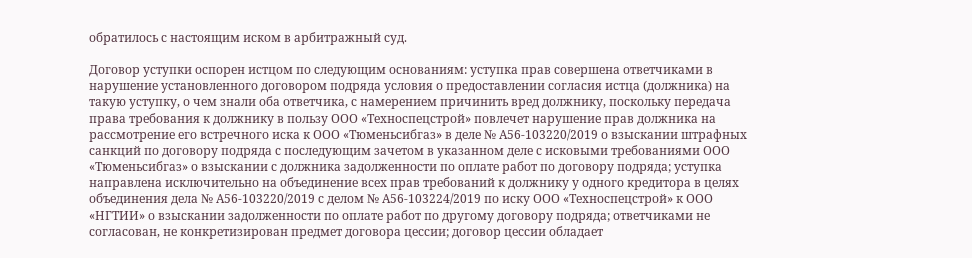обратилось с настоящим иском в арбитражный суд.

Договор уступки оспорен истцом по следующим основаниям: уступка прав совершена ответчиками в нарушение установленного договором подряда условия о предоставлении согласия истца (должника) на такую уступку, о чем знали оба ответчика, с намерением причинить вред должнику, поскольку передача права требования к должнику в пользу ООО «Техноспецстрой» повлечет нарушение прав должника на рассмотрение его встречного иска к ООО «Тюменьсибгаз» в деле № А56-103220/2019 о взыскании штрафных санкций по договору подряда с последующим зачетом в указанном деле с исковыми требованиями ООО «Тюменьсибгаз» о взыскании с должника задолженности по оплате работ по договору подряда; уступка направлена исключительно на объединение всех прав требований к должнику у одного кредитора в целях объединения дела № А56-103220/2019 с делом № А56-103224/2019 по иску ООО «Техноспецстрой» к ООО «НГТИИ» о взыскании задолженности по оплате работ по другому договору подряда; ответчиками не согласован, не конкретизирован предмет договора цессии; договор цессии обладает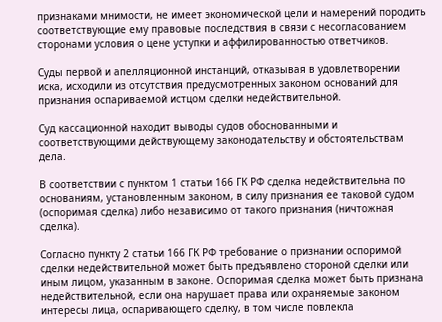признаками мнимости, не имеет экономической цели и намерений породить соответствующие ему правовые последствия в связи с несогласованием сторонами условия о цене уступки и аффилированностью ответчиков.

Суды первой и апелляционной инстанций, отказывая в удовлетворении иска, исходили из отсутствия предусмотренных законом оснований для признания оспариваемой истцом сделки недействительной.

Суд кассационной находит выводы судов обоснованными и соответствующими действующему законодательству и обстоятельствам дела.

В соответствии с пунктом 1 статьи 166 ГК РФ сделка недействительна по основаниям, установленным законом, в силу признания ее таковой судом (оспоримая сделка) либо независимо от такого признания (ничтожная сделка).

Согласно пункту 2 статьи 166 ГК РФ требование о признании оспоримой сделки недействительной может быть предъявлено стороной сделки или иным лицом, указанным в законе. Оспоримая сделка может быть признана недействительной, если она нарушает права или охраняемые законом интересы лица, оспаривающего сделку, в том числе повлекла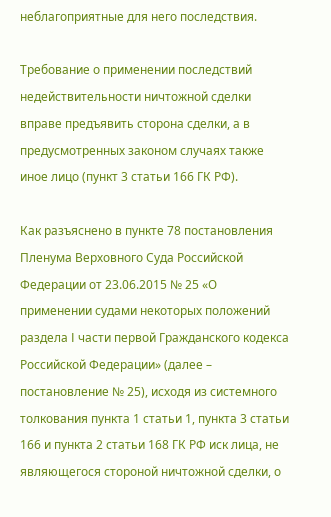неблагоприятные для него последствия.

Требование о применении последствий недействительности ничтожной сделки вправе предъявить сторона сделки, а в предусмотренных законом случаях также иное лицо (пункт 3 статьи 166 ГК РФ).

Как разъяснено в пункте 78 постановления Пленума Верховного Суда Российской Федерации от 23.06.2015 № 25 «О применении судами некоторых положений раздела I части первой Гражданского кодекса Российской Федерации» (далее – постановление № 25), исходя из системного толкования пункта 1 статьи 1, пункта 3 статьи 166 и пункта 2 статьи 168 ГК РФ иск лица, не являющегося стороной ничтожной сделки, о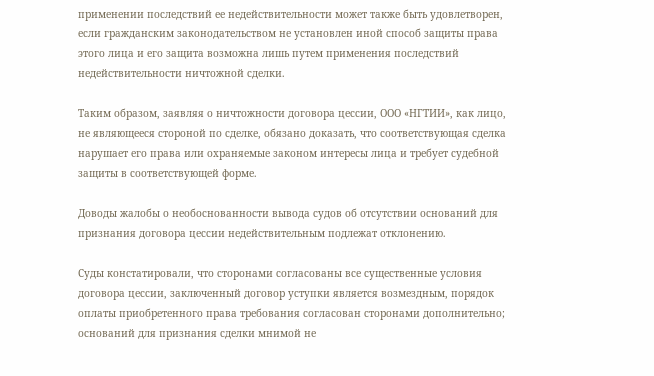применении последствий ее недействительности может также быть удовлетворен, если гражданским законодательством не установлен иной способ защиты права этого лица и его защита возможна лишь путем применения последствий недействительности ничтожной сделки.

Таким образом, заявляя о ничтожности договора цессии, ООО «НГТИИ», как лицо, не являющееся стороной по сделке, обязано доказать, что соответствующая сделка нарушает его права или охраняемые законом интересы лица и требует судебной защиты в соответствующей форме.

Доводы жалобы о необоснованности вывода судов об отсутствии оснований для признания договора цессии недействительным подлежат отклонению.

Суды констатировали, что сторонами согласованы все существенные условия договора цессии, заключенный договор уступки является возмездным, порядок оплаты приобретенного права требования согласован сторонами дополнительно; оснований для признания сделки мнимой не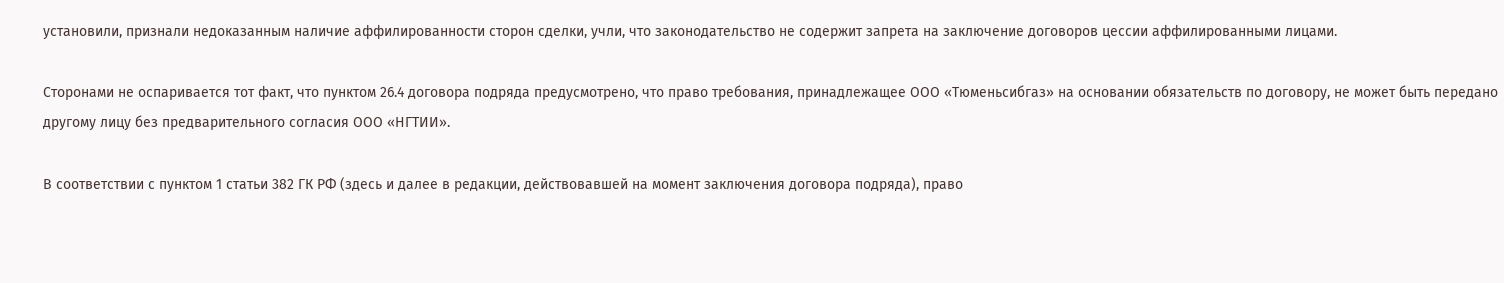установили, признали недоказанным наличие аффилированности сторон сделки, учли, что законодательство не содержит запрета на заключение договоров цессии аффилированными лицами.

Сторонами не оспаривается тот факт, что пунктом 26.4 договора подряда предусмотрено, что право требования, принадлежащее ООО «Тюменьсибгаз» на основании обязательств по договору, не может быть передано другому лицу без предварительного согласия ООО «НГТИИ».

В соответствии с пунктом 1 статьи 382 ГК РФ (здесь и далее в редакции, действовавшей на момент заключения договора подряда), право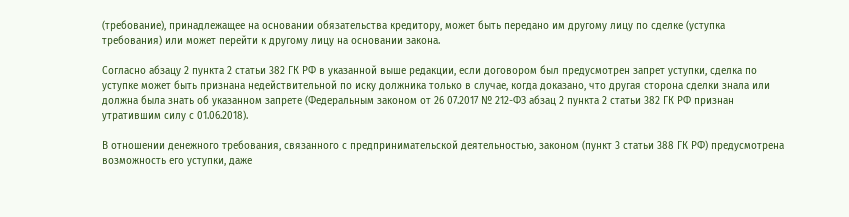(требование), принадлежащее на основании обязательства кредитору, может быть передано им другому лицу по сделке (уступка требования) или может перейти к другому лицу на основании закона.

Согласно абзацу 2 пункта 2 статьи 382 ГК РФ в указанной выше редакции, если договором был предусмотрен запрет уступки, сделка по уступке может быть признана недействительной по иску должника только в случае, когда доказано, что другая сторона сделки знала или должна была знать об указанном запрете (Федеральным законом от 26 07.2017 № 212-ФЗ абзац 2 пункта 2 статьи 382 ГК РФ признан утратившим силу с 01.06.2018).

В отношении денежного требования, связанного с предпринимательской деятельностью, законом (пункт 3 статьи 388 ГК РФ) предусмотрена возможность его уступки, даже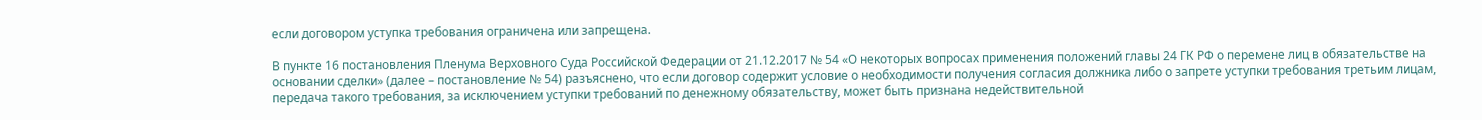если договором уступка требования ограничена или запрещена.

В пункте 16 постановления Пленума Верховного Суда Российской Федерации от 21.12.2017 № 54 «О некоторых вопросах применения положений главы 24 ГК РФ о перемене лиц в обязательстве на основании сделки» (далее – постановление № 54) разъяснено, что если договор содержит условие о необходимости получения согласия должника либо о запрете уступки требования третьим лицам, передача такого требования, за исключением уступки требований по денежному обязательству, может быть признана недействительной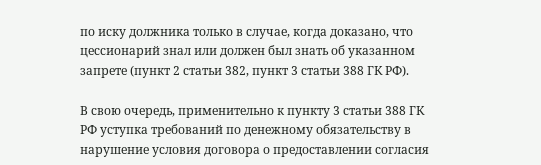по иску должника только в случае, когда доказано, что цессионарий знал или должен был знать об указанном запрете (пункт 2 статьи 382, пункт 3 статьи 388 ГК РФ).

В свою очередь, применительно к пункту 3 статьи 388 ГК РФ уступка требований по денежному обязательству в нарушение условия договора о предоставлении согласия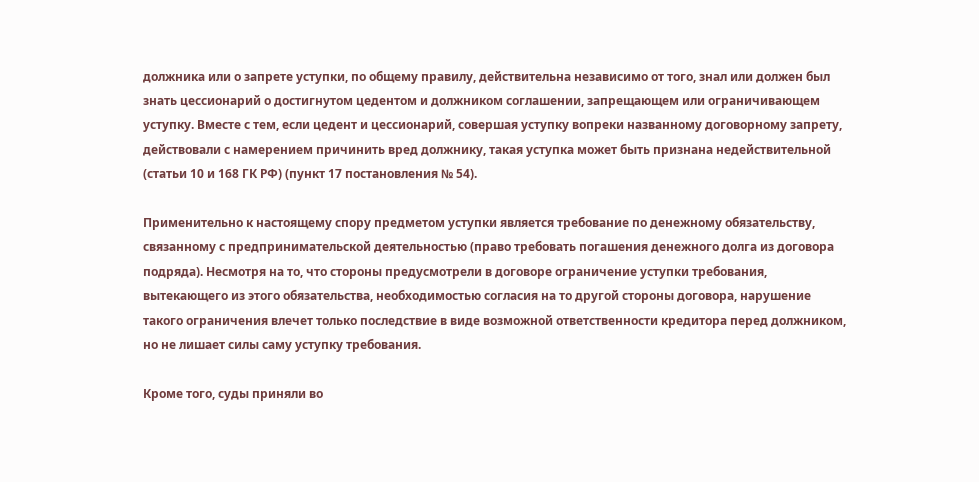должника или о запрете уступки, по общему правилу, действительна независимо от того, знал или должен был знать цессионарий о достигнутом цедентом и должником соглашении, запрещающем или ограничивающем уступку. Вместе с тем, если цедент и цессионарий, совершая уступку вопреки названному договорному запрету, действовали с намерением причинить вред должнику, такая уступка может быть признана недействительной (статьи 10 и 168 ГК РФ) (пункт 17 постановления № 54).

Применительно к настоящему спору предметом уступки является требование по денежному обязательству, связанному с предпринимательской деятельностью (право требовать погашения денежного долга из договора подряда). Несмотря на то, что стороны предусмотрели в договоре ограничение уступки требования, вытекающего из этого обязательства, необходимостью согласия на то другой стороны договора, нарушение такого ограничения влечет только последствие в виде возможной ответственности кредитора перед должником, но не лишает силы саму уступку требования.

Кроме того, суды приняли во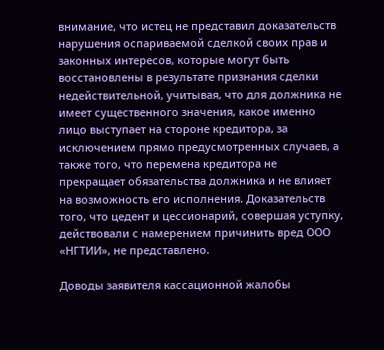внимание, что истец не представил доказательств нарушения оспариваемой сделкой своих прав и законных интересов, которые могут быть восстановлены в результате признания сделки недействительной, учитывая, что для должника не имеет существенного значения, какое именно лицо выступает на стороне кредитора, за исключением прямо предусмотренных случаев, а также того, что перемена кредитора не прекращает обязательства должника и не влияет на возможность его исполнения. Доказательств того, что цедент и цессионарий, совершая уступку, действовали с намерением причинить вред ООО «НГТИИ», не представлено.

Доводы заявителя кассационной жалобы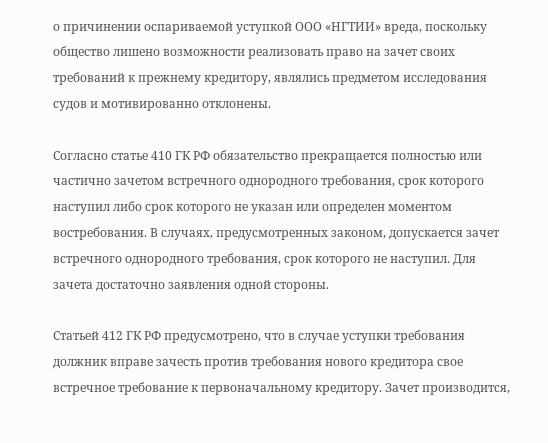о причинении оспариваемой уступкой ООО «НГТИИ» вреда, поскольку общество лишено возможности реализовать право на зачет своих требований к прежнему кредитору, являлись предметом исследования судов и мотивированно отклонены.

Согласно статье 410 ГК РФ обязательство прекращается полностью или частично зачетом встречного однородного требования, срок которого наступил либо срок которого не указан или определен моментом востребования. В случаях, предусмотренных законом, допускается зачет встречного однородного требования, срок которого не наступил. Для зачета достаточно заявления одной стороны.

Статьей 412 ГК РФ предусмотрено, что в случае уступки требования должник вправе зачесть против требования нового кредитора свое встречное требование к первоначальному кредитору. Зачет производится,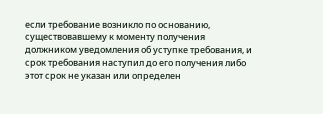если требование возникло по основанию, существовавшему к моменту получения должником уведомления об уступке требования, и срок требования наступил до его получения либо этот срок не указан или определен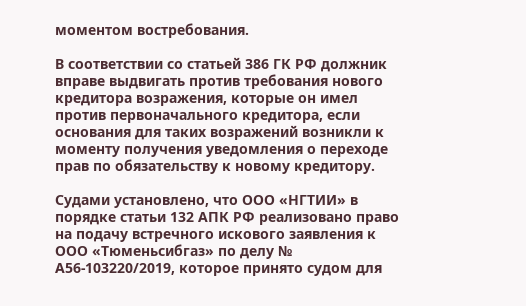моментом востребования.

В соответствии со статьей 386 ГК РФ должник вправе выдвигать против требования нового кредитора возражения, которые он имел против первоначального кредитора, если основания для таких возражений возникли к моменту получения уведомления о переходе прав по обязательству к новому кредитору.

Судами установлено, что ООО «НГТИИ» в порядке статьи 132 АПК РФ реализовано право на подачу встречного искового заявления к ООО «Тюменьсибгаз» по делу № А56-103220/2019, которое принято судом для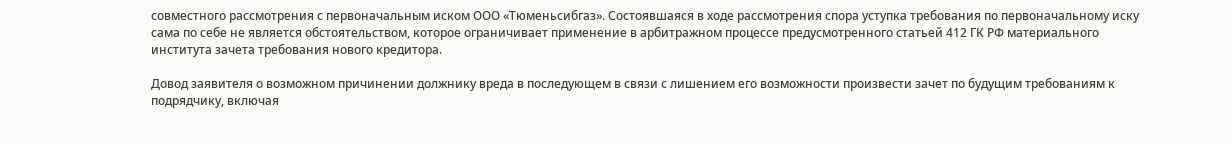совместного рассмотрения с первоначальным иском ООО «Тюменьсибгаз». Состоявшаяся в ходе рассмотрения спора уступка требования по первоначальному иску сама по себе не является обстоятельством, которое ограничивает применение в арбитражном процессе предусмотренного статьей 412 ГК РФ материального института зачета требования нового кредитора.

Довод заявителя о возможном причинении должнику вреда в последующем в связи с лишением его возможности произвести зачет по будущим требованиям к подрядчику, включая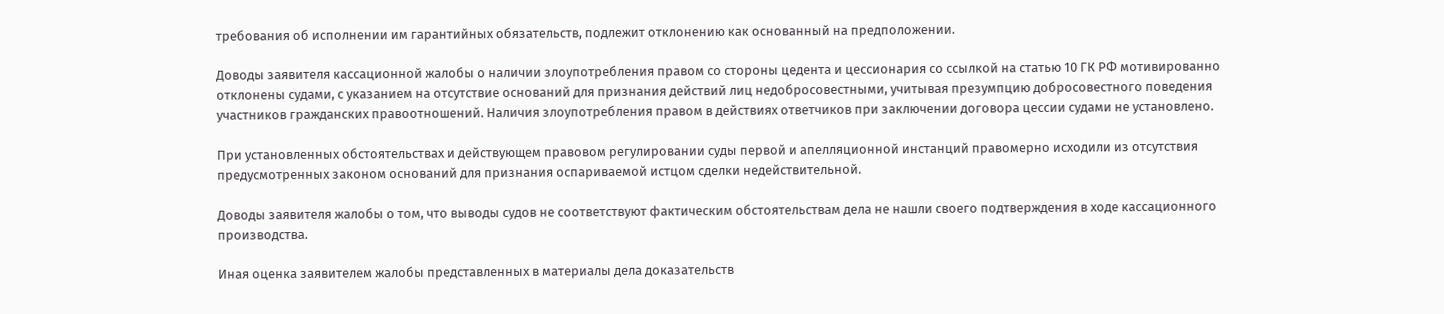требования об исполнении им гарантийных обязательств, подлежит отклонению как основанный на предположении.

Доводы заявителя кассационной жалобы о наличии злоупотребления правом со стороны цедента и цессионария со ссылкой на статью 10 ГК РФ мотивированно отклонены судами, с указанием на отсутствие оснований для признания действий лиц недобросовестными, учитывая презумпцию добросовестного поведения участников гражданских правоотношений. Наличия злоупотребления правом в действиях ответчиков при заключении договора цессии судами не установлено.

При установленных обстоятельствах и действующем правовом регулировании суды первой и апелляционной инстанций правомерно исходили из отсутствия предусмотренных законом оснований для признания оспариваемой истцом сделки недействительной.

Доводы заявителя жалобы о том, что выводы судов не соответствуют фактическим обстоятельствам дела не нашли своего подтверждения в ходе кассационного производства.

Иная оценка заявителем жалобы представленных в материалы дела доказательств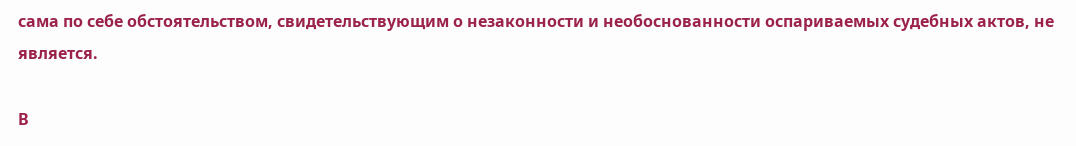сама по себе обстоятельством, свидетельствующим о незаконности и необоснованности оспариваемых судебных актов, не является.

В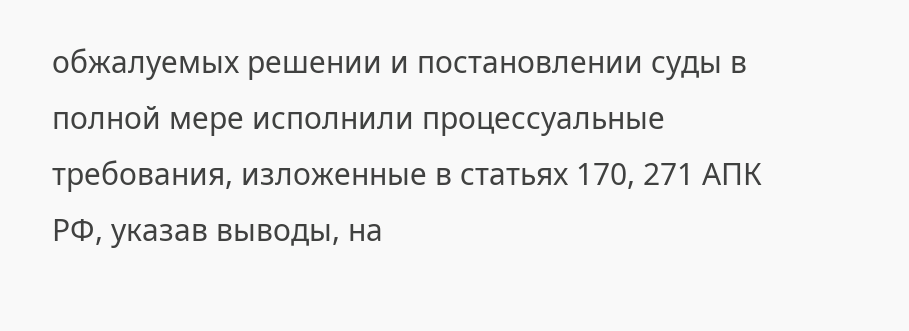обжалуемых решении и постановлении суды в полной мере исполнили процессуальные требования, изложенные в статьях 170, 271 АПК РФ, указав выводы, на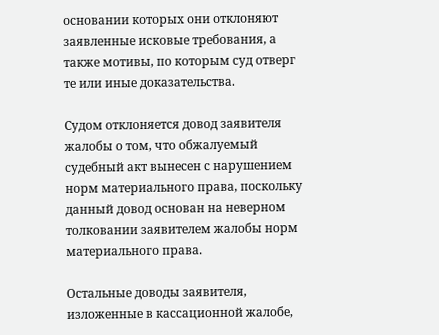основании которых они отклоняют заявленные исковые требования, а также мотивы, по которым суд отверг те или иные доказательства.

Судом отклоняется довод заявителя жалобы о том, что обжалуемый судебный акт вынесен с нарушением норм материального права, поскольку данный довод основан на неверном толковании заявителем жалобы норм материального права.

Остальные доводы заявителя, изложенные в кассационной жалобе,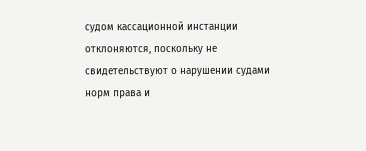судом кассационной инстанции отклоняются, поскольку не свидетельствуют о нарушении судами норм права и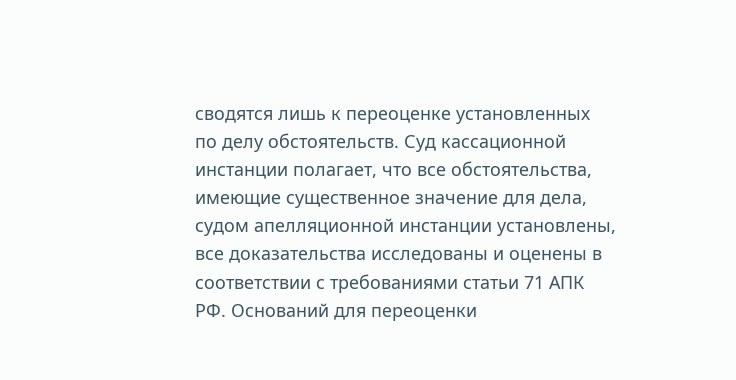сводятся лишь к переоценке установленных по делу обстоятельств. Суд кассационной инстанции полагает, что все обстоятельства, имеющие существенное значение для дела, судом апелляционной инстанции установлены, все доказательства исследованы и оценены в соответствии с требованиями статьи 71 АПК РФ. Оснований для переоценки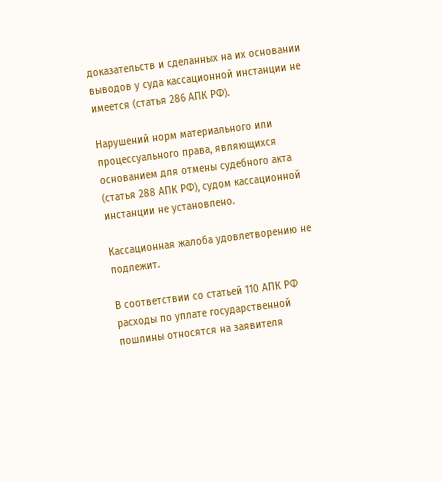доказательств и сделанных на их основании выводов у суда кассационной инстанции не имеется (статья 286 АПК РФ).

Нарушений норм материального или процессуального права, являющихся основанием для отмены судебного акта (статья 288 АПК РФ), судом кассационной инстанции не установлено.

Кассационная жалоба удовлетворению не подлежит.

В соответствии со статьей 110 АПК РФ расходы по уплате государственной пошлины относятся на заявителя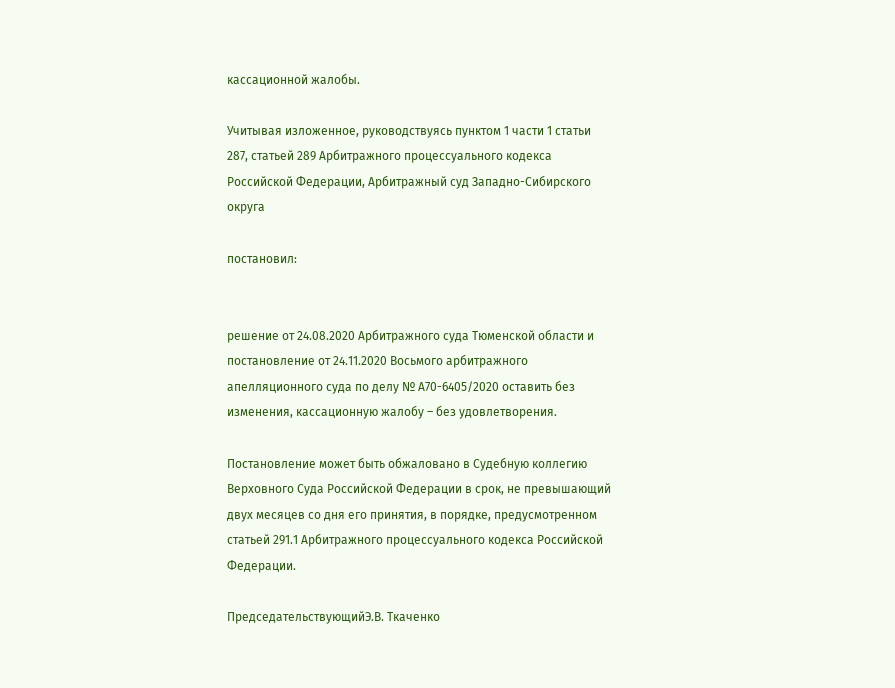кассационной жалобы.

Учитывая изложенное, руководствуясь пунктом 1 части 1 статьи 287, статьей 289 Арбитражного процессуального кодекса Российской Федерации, Арбитражный суд Западно-Сибирского округа

постановил:


решение от 24.08.2020 Арбитражного суда Тюменской области и постановление от 24.11.2020 Восьмого арбитражного апелляционного суда по делу № А70-6405/2020 оставить без изменения, кассационную жалобу – без удовлетворения.

Постановление может быть обжаловано в Судебную коллегию Верховного Суда Российской Федерации в срок, не превышающий двух месяцев со дня его принятия, в порядке, предусмотренном статьей 291.1 Арбитражного процессуального кодекса Российской Федерации.

ПредседательствующийЭ.В. Ткаченко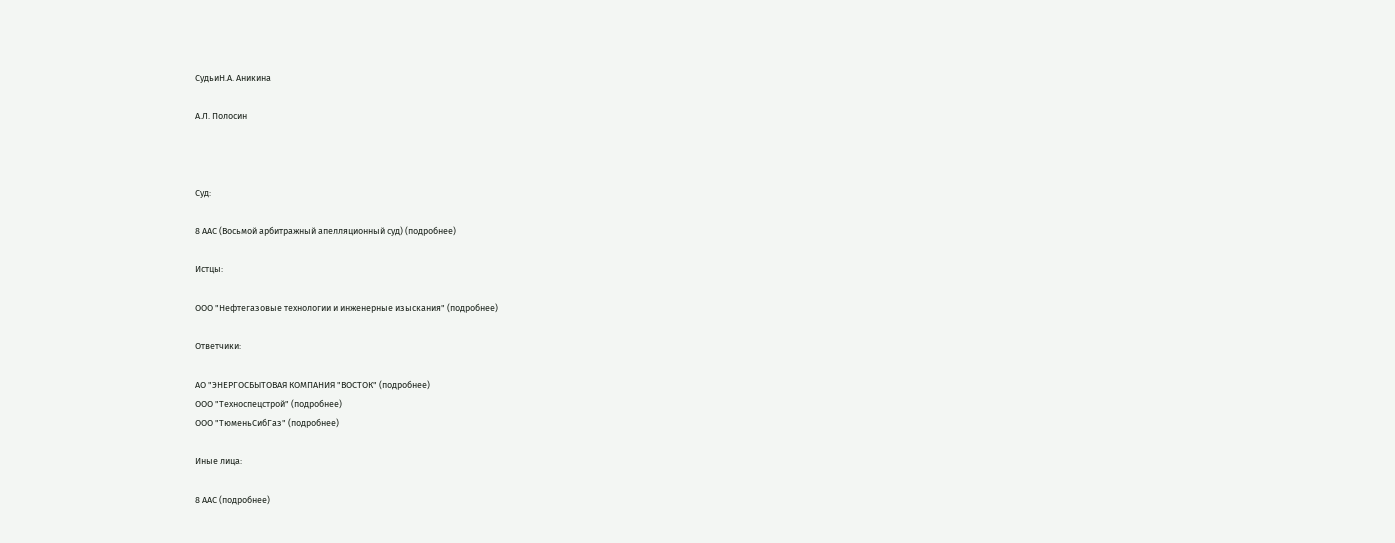СудьиН.А. Аникина

А.Л. Полосин



Суд:

8 ААС (Восьмой арбитражный апелляционный суд) (подробнее)

Истцы:

ООО "Нефтегазовые технологии и инженерные изыскания" (подробнее)

Ответчики:

АО "ЭНЕРГОСБЫТОВАЯ КОМПАНИЯ "ВОСТОК" (подробнее)
ООО "Техноспецстрой" (подробнее)
ООО "ТюменьСибГаз" (подробнее)

Иные лица:

8 ААС (подробнее)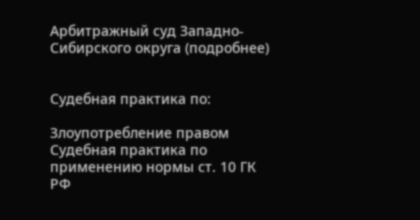Арбитражный суд Западно-Сибирского округа (подробнее)


Судебная практика по:

Злоупотребление правом
Судебная практика по применению нормы ст. 10 ГК РФ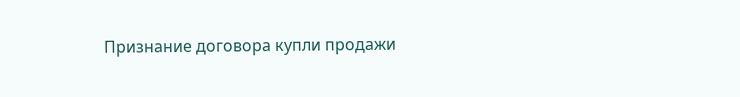Признание договора купли продажи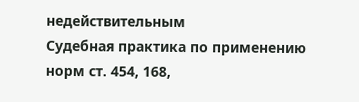недействительным
Судебная практика по применению норм ст. 454, 168,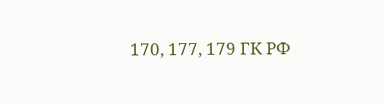170, 177, 179 ГК РФ